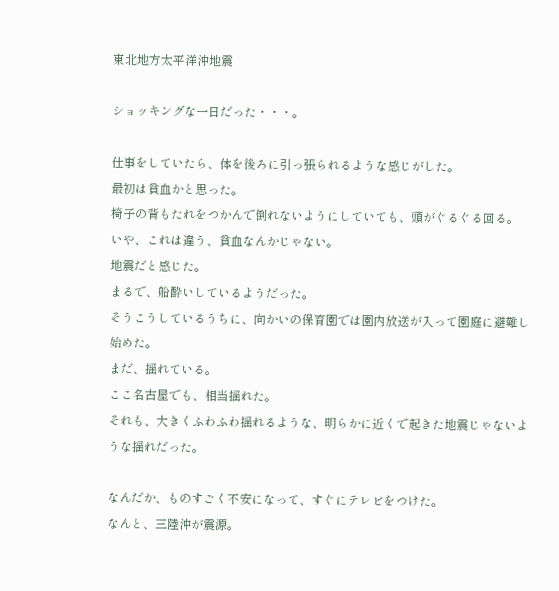東北地方太平洋沖地震

ショッキングな一日だった・・・。

仕事をしていたら、体を後ろに引っ張られるような感じがした。
最初は貧血かと思った。
椅子の背もたれをつかんで倒れないようにしていても、頭がぐるぐる回る。
いや、これは違う、貧血なんかじゃない。
地震だと感じた。
まるで、船酔いしているようだった。
そうこうしているうちに、向かいの保育園では園内放送が入って園庭に避難し始めた。
まだ、揺れている。
ここ名古屋でも、相当揺れた。
それも、大きくふわふわ揺れるような、明らかに近くで起きた地震じゃないような揺れだった。

なんだか、ものすごく不安になって、すぐにテレビをつけた。
なんと、三陸沖が震源。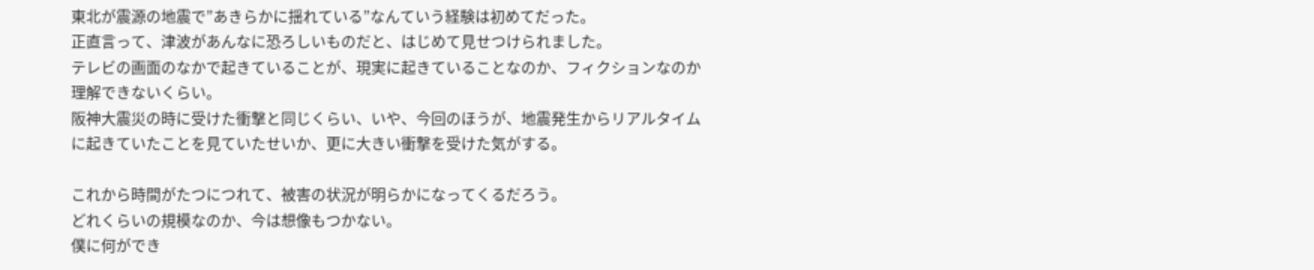東北が震源の地震で”あきらかに揺れている”なんていう経験は初めてだった。
正直言って、津波があんなに恐ろしいものだと、はじめて見せつけられました。
テレビの画面のなかで起きていることが、現実に起きていることなのか、フィクションなのか理解できないくらい。
阪神大震災の時に受けた衝撃と同じくらい、いや、今回のほうが、地震発生からリアルタイムに起きていたことを見ていたせいか、更に大きい衝撃を受けた気がする。

これから時間がたつにつれて、被害の状況が明らかになってくるだろう。
どれくらいの規模なのか、今は想像もつかない。
僕に何ができ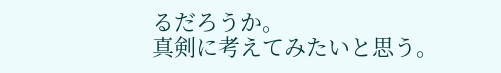るだろうか。
真剣に考えてみたいと思う。